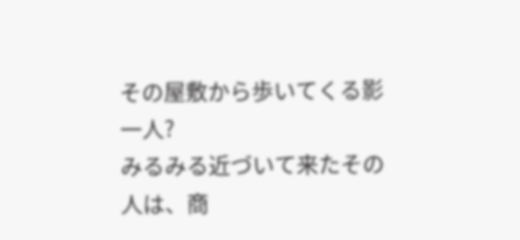その屋敷から歩いてくる影
一人?
みるみる近づいて来たその人は、商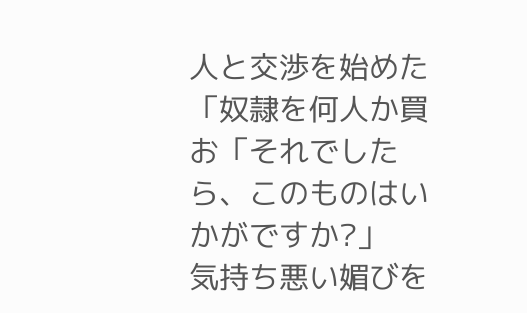人と交渉を始めた
「奴隷を何人か買お「それでしたら、このものはいかがですか?」
気持ち悪い媚びを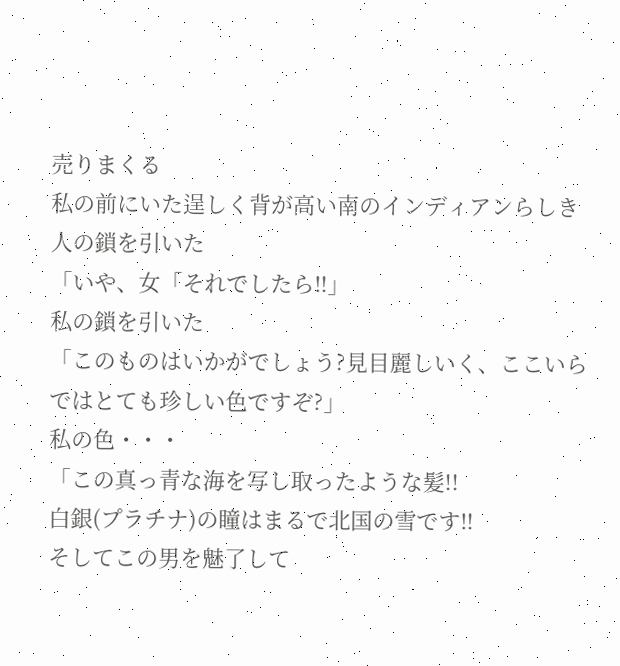売りまくる
私の前にいた逞しく背が高い南のインディアンらしき人の鎖を引いた
「いや、女「それでしたら‼」
私の鎖を引いた
「このものはいかがでしょう?見目麗しいく、ここいらではとても珍しい色ですぞ?」
私の色・・・
「この真っ青な海を写し取ったような髪!!
白銀(プラチナ)の瞳はまるで北国の雪です‼
そしてこの男を魅了して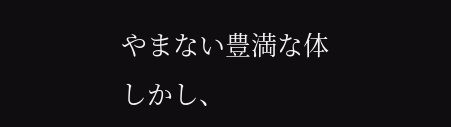やまない豊満な体
しかし、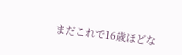まだこれで16歳ほどな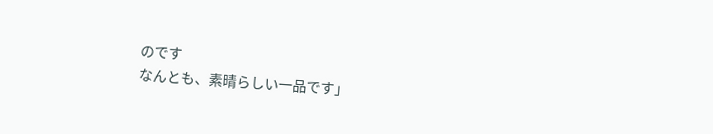のです
なんとも、素晴らしい一品です」